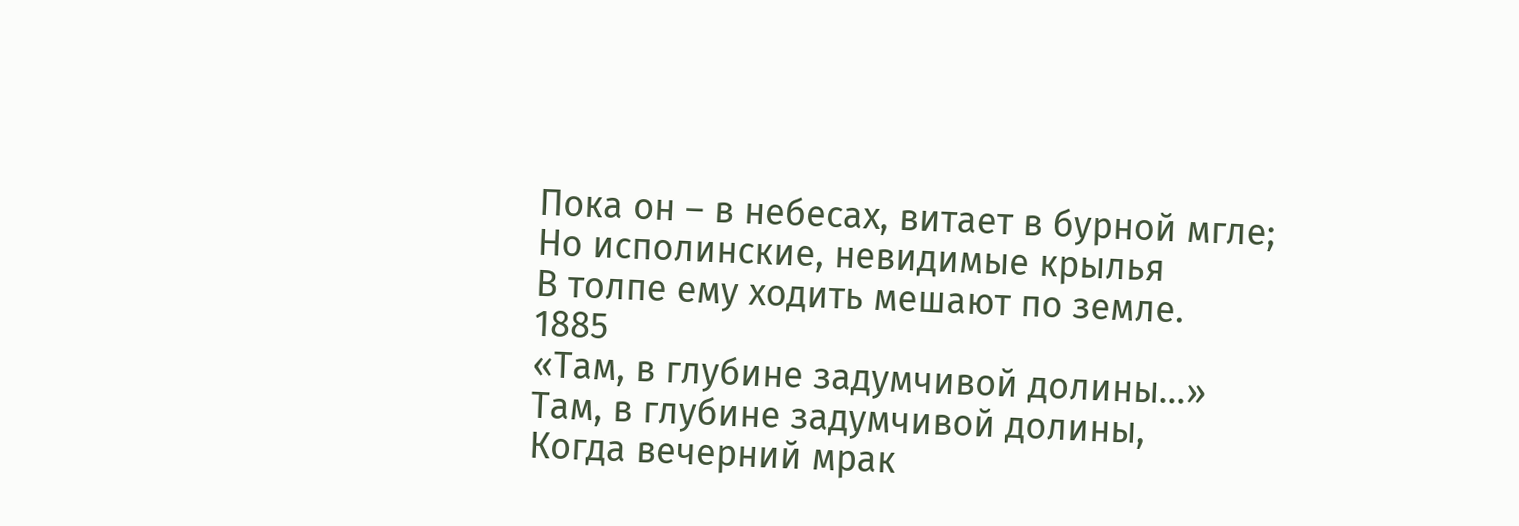Пока он – в небесах, витает в бурной мгле;
Но исполинские, невидимые крылья
В толпе ему ходить мешают по земле.
1885
«Там, в глубине задумчивой долины…»
Там, в глубине задумчивой долины,
Когда вечерний мрак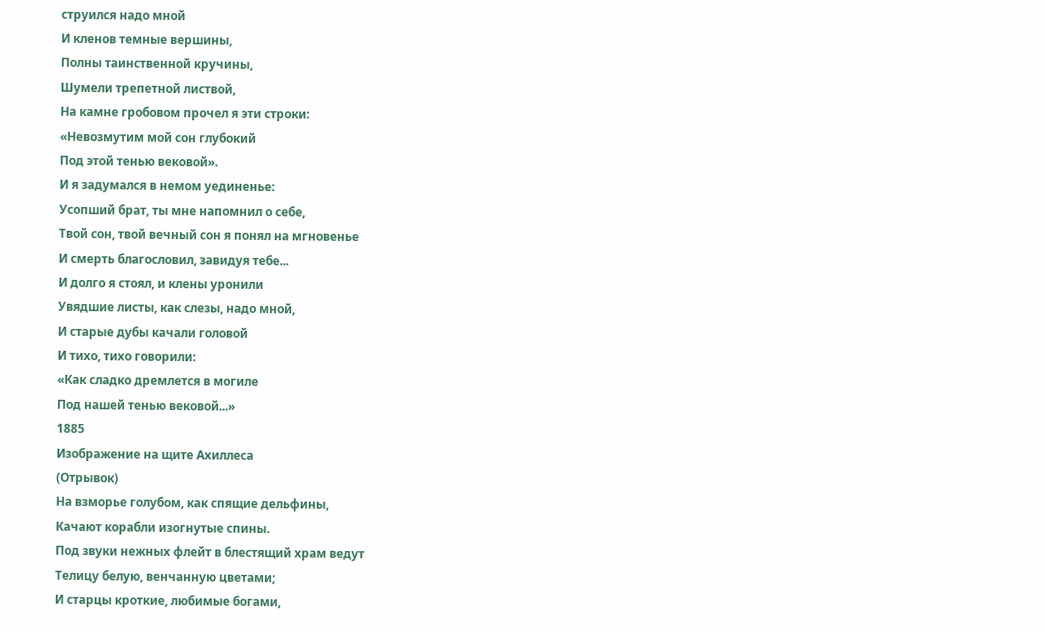струился надо мной
И кленов темные вершины,
Полны таинственной кручины,
Шумели трепетной листвой,
На камне гробовом прочел я эти строки:
«Невозмутим мой сон глубокий
Под этой тенью вековой».
И я задумался в немом уединенье:
Усопший брат, ты мне напомнил о себе,
Твой сон, твой вечный сон я понял на мгновенье
И смерть благословил, завидуя тебе...
И долго я стоял, и клены уронили
Увядшие листы, как слезы, надо мной,
И старые дубы качали головой
И тихо, тихо говорили:
«Как сладко дремлется в могиле
Под нашей тенью вековой...»
1885
Изображение на щите Ахиллеса
(Отрывок)
На взморье голубом, как спящие дельфины,
Качают корабли изогнутые спины.
Под звуки нежных флейт в блестящий храм ведут
Телицу белую, венчанную цветами;
И старцы кроткие, любимые богами,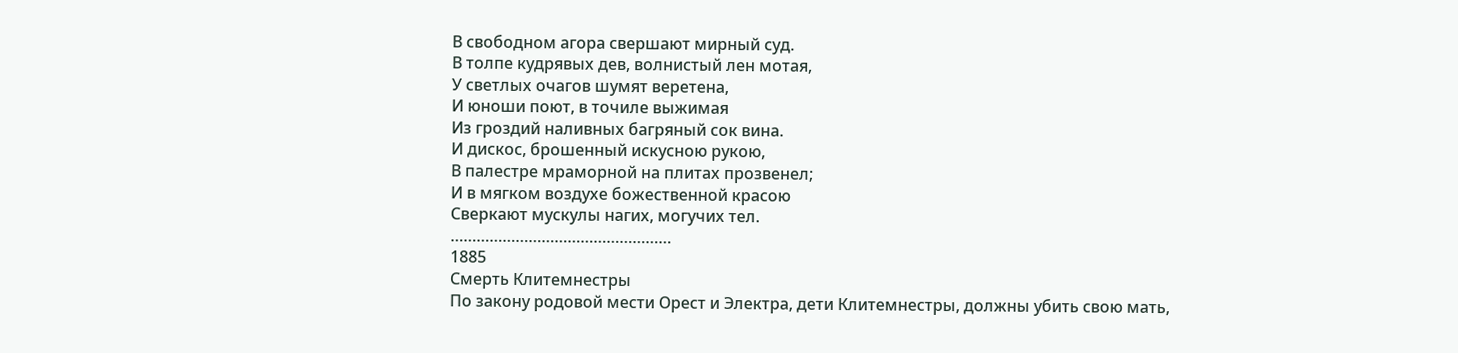В свободном агора свершают мирный суд.
В толпе кудрявых дев, волнистый лен мотая,
У светлых очагов шумят веретена,
И юноши поют, в точиле выжимая
Из гроздий наливных багряный сок вина.
И дискос, брошенный искусною рукою,
В палестре мраморной на плитах прозвенел;
И в мягком воздухе божественной красою
Сверкают мускулы нагих, могучих тел.
……………………………………………
1885
Смерть Клитемнестры
По закону родовой мести Орест и Электра, дети Клитемнестры, должны убить свою мать,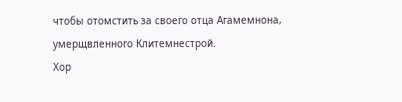чтобы отомстить за своего отца Агамемнона, умерщвленного Клитемнестрой.
Хор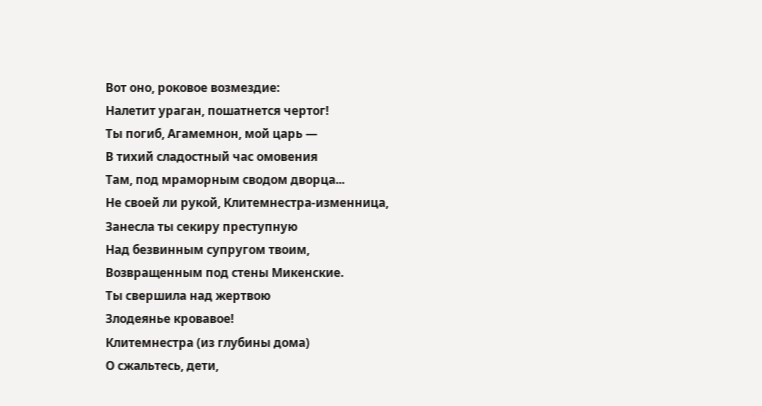Вот оно, роковое возмездие:
Налетит ураган, пошатнется чертог!
Ты погиб, Агамемнон, мой царь —
В тихий сладостный час омовения
Там, под мраморным сводом дворца...
Не своей ли рукой, Клитемнестра-изменница,
Занесла ты секиру преступную
Над безвинным супругом твоим,
Возвращенным под стены Микенские.
Ты свершила над жертвою
Злодеянье кровавое!
Клитемнестра (из глубины дома)
О сжальтесь, дети,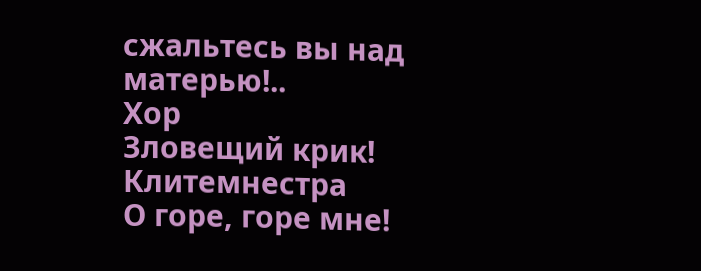сжальтесь вы над матерью!..
Хор
Зловещий крик!
Клитемнестра
О горе, горе мне!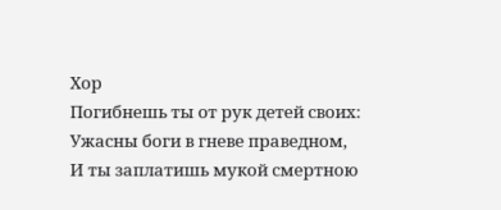Хор
Погибнешь ты от рук детей своих:
Ужасны боги в гневе праведном,
И ты заплатишь мукой смертною